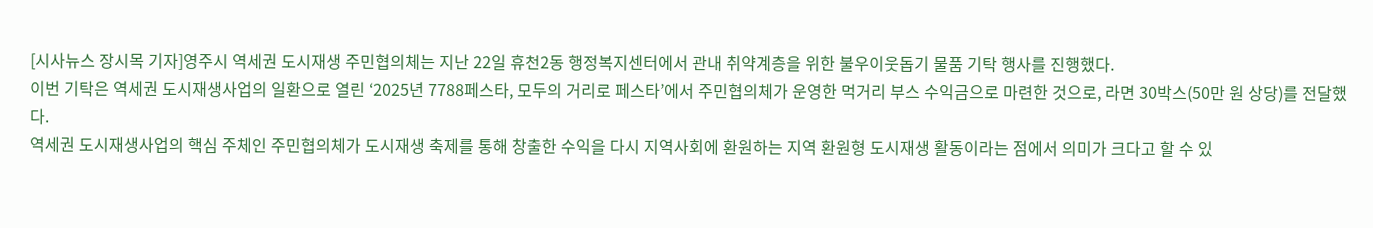[시사뉴스 장시목 기자]영주시 역세권 도시재생 주민협의체는 지난 22일 휴천2동 행정복지센터에서 관내 취약계층을 위한 불우이웃돕기 물품 기탁 행사를 진행했다.
이번 기탁은 역세권 도시재생사업의 일환으로 열린 ‘2025년 7788페스타, 모두의 거리로 페스타’에서 주민협의체가 운영한 먹거리 부스 수익금으로 마련한 것으로, 라면 30박스(50만 원 상당)를 전달했다.
역세권 도시재생사업의 핵심 주체인 주민협의체가 도시재생 축제를 통해 창출한 수익을 다시 지역사회에 환원하는 지역 환원형 도시재생 활동이라는 점에서 의미가 크다고 할 수 있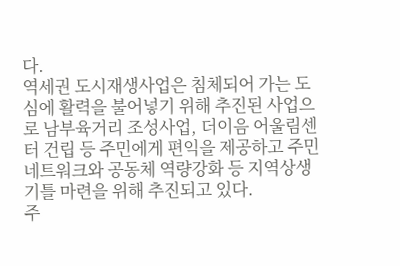다.
역세권 도시재생사업은 침체되어 가는 도심에 활력을 불어넣기 위해 추진된 사업으로 남부육거리 조성사업, 더이음 어울림센터 건립 등 주민에게 편익을 제공하고 주민 네트워크와 공동체 역량강화 등 지역상생 기틀 마련을 위해 추진되고 있다.
주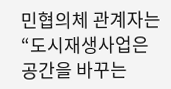민협의체 관계자는 “도시재생사업은 공간을 바꾸는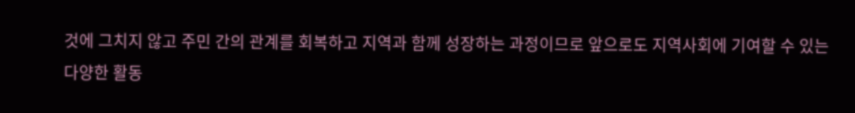것에 그치지 않고 주민 간의 관계를 회복하고 지역과 함께 성장하는 과정이므로 앞으로도 지역사회에 기여할 수 있는 다양한 활동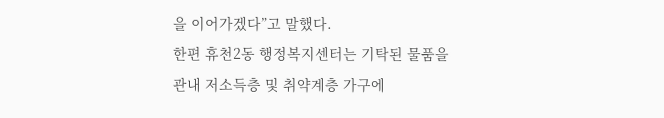을 이어가겠다”고 말했다.
한편 휴천2동 행정복지센터는 기탁된 물품을 관내 저소득층 및 취약계층 가구에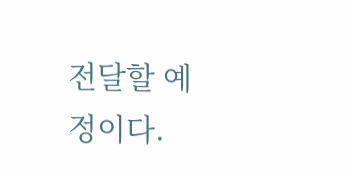전달할 예정이다.